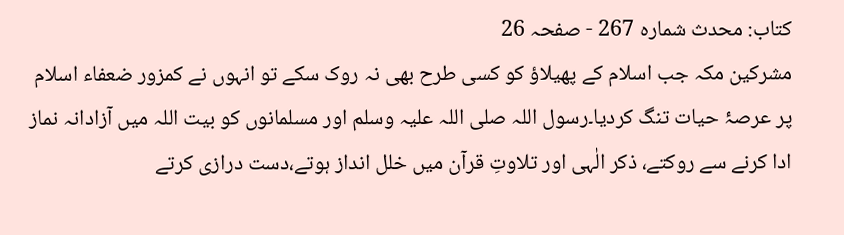کتاب: محدث شمارہ 267 - صفحہ 26
مشرکین مکہ جب اسلام کے پھیلاؤ کو کسی طرح بھی نہ روک سکے تو انہوں نے کمزور ضعفاء اسلام پر عرصۂ حیات تنگ کردیا۔رسول اللہ صلی اللہ علیہ وسلم اور مسلمانوں کو بیت اللہ میں آزادانہ نماز ادا کرنے سے روکتے، ذکر الٰہی اور تلاوتِ قرآن میں خلل انداز ہوتے،دست درازی کرتے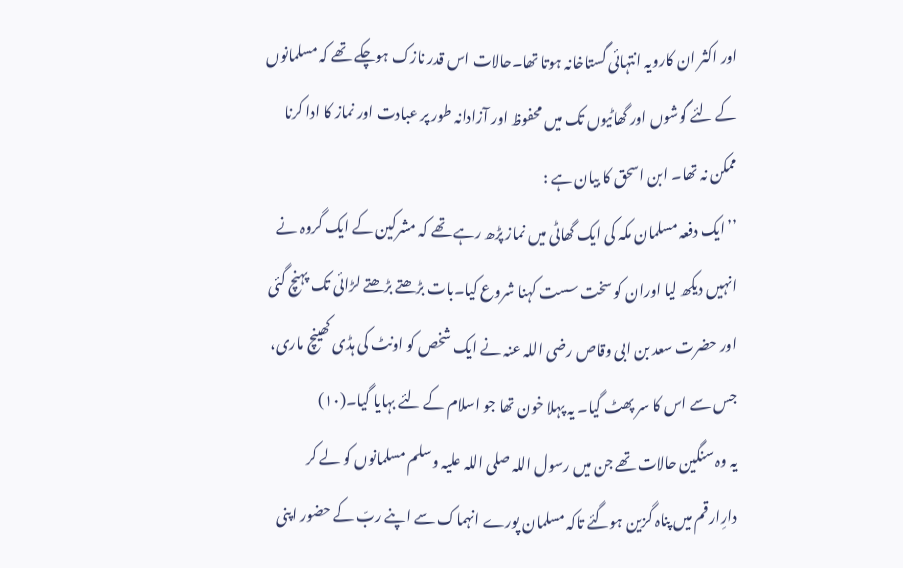اور اکثر ان کارویہ انتہائی گستاخانہ ہوتا تھا۔حالات اس قدر نازک ہوچکے تھے کہ مسلمانوں کے لئے گوشوں اور گھاٹیوں تک میں محفوظ اور آزادانہ طور پر عبادت اور نماز کا ادا کرنا ممکن نہ تھا۔ ابن اسحق کا بیان ہے :
’’ایک دفعہ مسلمان مکہ کی ایک گھاٹی میں نماز پڑھ رہے تھے کہ مشرکین کے ایک گروہ نے انہیں دیکھ لیا اوران کو سخت سست کہنا شروع کیا۔بات بڑھتے بڑھتے لڑائی تک پہنچ گئی اور حضرت سعد بن ابی وقاص رضی اللہ عنہ نے ایک شخص کو اونٹ کی ہڈی کھینچ ماری، جس سے اس کا سر پھٹ گیا۔ یہ پہلا خون تھا جو اسلام کے لئے بہایا گیا۔(۱۰)
یہ وہ سنگین حالات تھے جن میں رسول اللہ صلی اللہ علیہ وسلم مسلمانوں کو لے کر دارِارقم میں پناہ گزین ہوگئے تاکہ مسلمان پورے انہماک سے اپنے ربّ کے حضور اپنی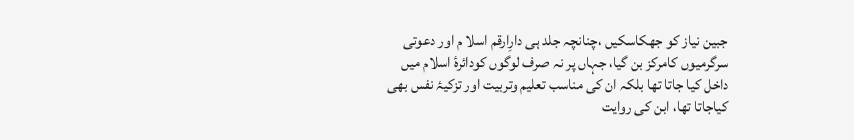جبین نیاز کو جھکاسکیں ،چنانچہ جلد ہی دارِارقم اسلا م اور دعوتی سرگرمیوں کامرکز بن گیا، جہاں پر نہ صرف لوگوں کودائرۂ اسلام میں داخل کیا جاتا تھا بلکہ ان کی مناسب تعلیم وتربیت اور تزکیۂ نفس بھی کیاجاتا تھا، ابن کی روایت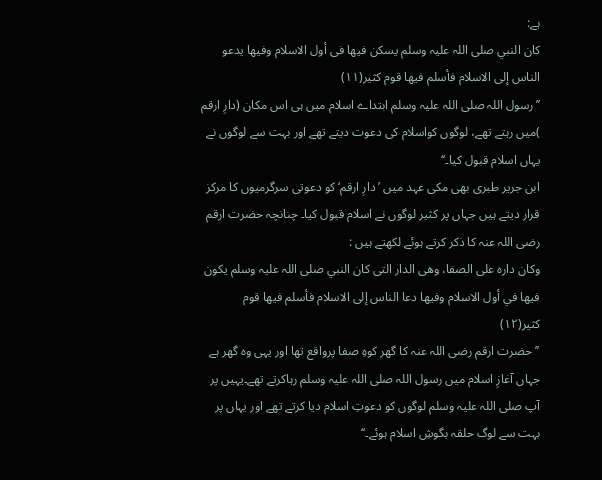ہے:
کان النبي صلی اللہ علیہ وسلم يسکن فيها فی أول الاسلام وفيها يدعو الناس إلی الاسلام فأسلم فيها قوم کثير(۱۱)
’’رسول اللہ صلی اللہ علیہ وسلم ابتداے اسلام میں ہی اس مکان (دارِ ارقم )میں رہتے تھے، لوگوں کواسلام کی دعوت دیتے تھے اور بہت سے لوگوں نے یہاں اسلام قبول کیا۔‘‘
ابن جریر طبری بھی مکی عہد میں ’دارِ ارقم‘ کو دعوتی سرگرمیوں کا مرکز قرار دیتے ہیں جہاں پر کثیر لوگوں نے اسلام قبول کیا۔ چنانچہ حضرت ارقم رضی اللہ عنہ کا ذکر کرتے ہوئے لکھتے ہیں :
وکان داره علی الصفا، وهی الدار التی کان النبي صلی اللہ علیہ وسلم يکون فيها في أول الاسلام وفيها دعا الناس إلی الاسلام فأسلم فيها قوم کثير(۱۲)
’’حضرت ارقم رضی اللہ عنہ کا گھر کوہِ صفا پرواقع تھا اور یہی وہ گھر ہے جہاں آغازِ اسلام میں رسول اللہ صلی اللہ علیہ وسلم رہاکرتے تھے۔یہیں پر آپ صلی اللہ علیہ وسلم لوگوں کو دعوتِ اسلام دیا کرتے تھے اور یہاں پر بہت سے لوگ حلقہ بگوشِ اسلام ہوئے۔‘‘